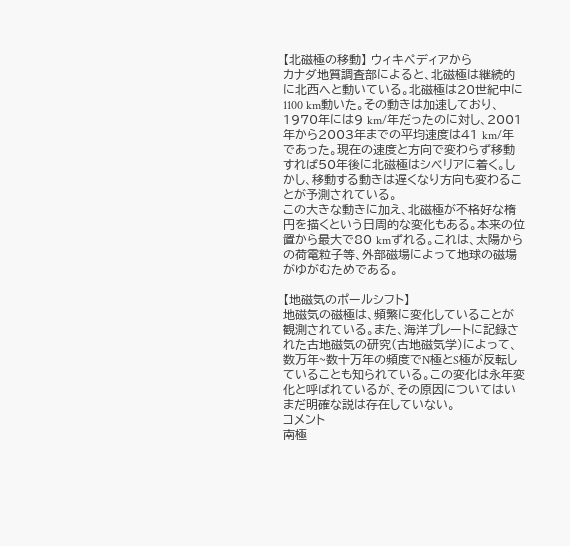【北磁極の移動】 ウィキペディアから
カナダ地質調査部によると、北磁極は継続的に北西へと動いている。北磁極は20世紀中に1100 km動いた。その動きは加速しており、1970年には9 km/年だったのに対し、2001年から2003年までの平均速度は41 km/年であった。現在の速度と方向で変わらず移動すれば50年後に北磁極はシベリアに着く。しかし、移動する動きは遅くなり方向も変わることが予測されている。
この大きな動きに加え、北磁極が不格好な楕円を描くという日周的な変化もある。本来の位置から最大で80 kmずれる。これは、太陽からの荷電粒子等、外部磁場によって地球の磁場がゆがむためである。

【地磁気のポールシフト】
地磁気の磁極は、頻繁に変化していることが観測されている。また、海洋プレートに記録された古地磁気の研究(古地磁気学)によって、数万年~数十万年の頻度でN極とS極が反転していることも知られている。この変化は永年変化と呼ばれているが、その原因についてはいまだ明確な説は存在していない。
コメント
南極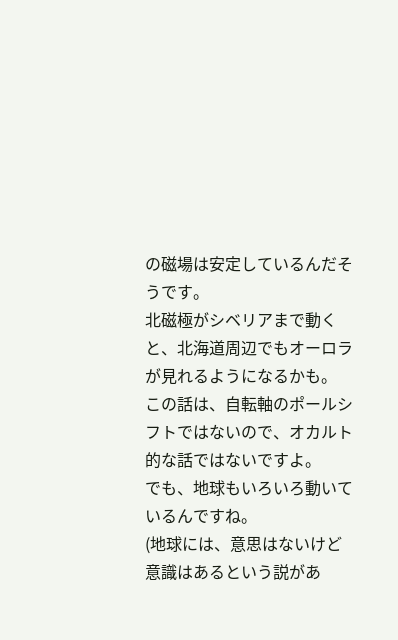の磁場は安定しているんだそうです。
北磁極がシベリアまで動くと、北海道周辺でもオーロラが見れるようになるかも。
この話は、自転軸のポールシフトではないので、オカルト的な話ではないですよ。
でも、地球もいろいろ動いているんですね。
(地球には、意思はないけど意識はあるという説があ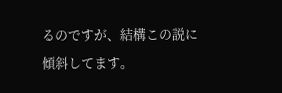るのですが、結構この説に傾斜してます。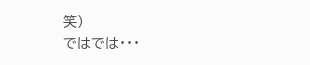笑)
ではでは・・・